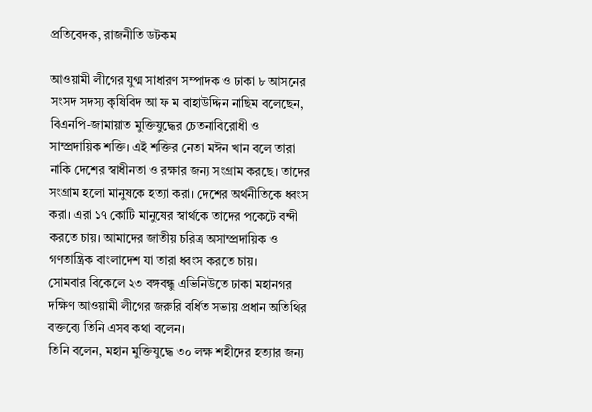প্রতিবেদক, রাজনীতি ডটকম

আওয়ামী লীগের যুগ্ম সাধারণ সম্পাদক ও ঢাকা ৮ আসনের সংসদ সদস্য কৃষিবিদ আ ফ ম বাহাউদ্দিন নাছিম বলেছেন, বিএনপি-জামায়াত মুক্তিযুদ্ধের চেতনাবিরোধী ও সাম্প্রদায়িক শক্তি। এই শক্তির নেতা মঈন খান বলে তারা নাকি দেশের স্বাধীনতা ও রক্ষার জন্য সংগ্রাম করছে। তাদের সংগ্রাম হলো মানুষকে হত্যা করা। দেশের অর্থনীতিকে ধ্বংস করা। এরা ১৭ কোটি মানুষের স্বার্থকে তাদের পকেটে বন্দী করতে চায়। আমাদের জাতীয় চরিত্র অসাম্প্রদায়িক ও গণতান্ত্রিক বাংলাদেশ যা তারা ধ্বংস করতে চায়।
সোমবার বিকেলে ২৩ বঙ্গবন্ধু এভিনিউতে ঢাকা মহানগর দক্ষিণ আওয়ামী লীগের জরুরি বর্ধিত সভায় প্রধান অতিথির বক্তব্যে তিনি এসব কথা বলেন।
তিনি বলেন, মহান মুক্তিযুদ্ধে ৩০ লক্ষ শহীদের হত্যার জন্য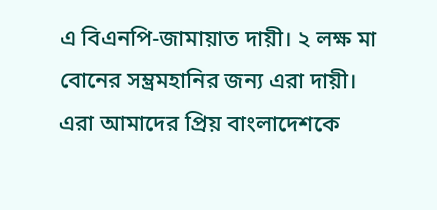এ বিএনপি-জামায়াত দায়ী। ২ লক্ষ মা বোনের সম্ভ্রমহানির জন্য এরা দায়ী। এরা আমাদের প্রিয় বাংলাদেশকে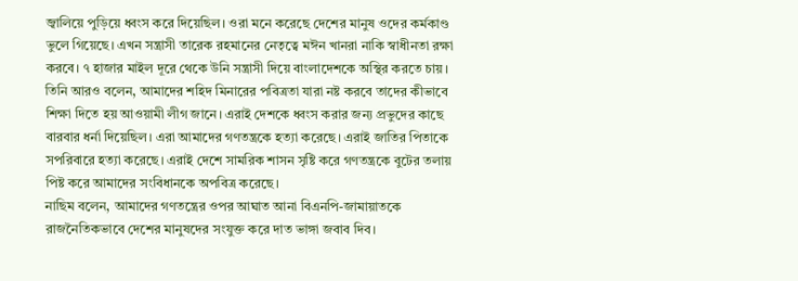জ্বালিয়ে পুড়িয়ে ধ্বংস করে দিয়েছিল। ওরা মনে করেছে দেশের মানুষ ওদের কর্মকাণ্ড ভুলে গিয়েছে। এখন সন্ত্রাসী তারেক রহমানের নেতৃত্বে মঈন খানরা নাকি স্বাধীনতা রক্ষা করবে। ৭ হাজার মাইল দূরে থেকে উনি সন্ত্রাসী দিয়ে বাংলাদেশকে অস্থির করতে চায়।
তিনি আরও বলেন, আমাদের শহিদ মিনারের পবিত্রতা যারা নষ্ট করবে তাদের কীভাবে শিক্ষা দিতে হয় আওয়ামী লীগ জানে। এরাই দেশকে ধ্বংস করার জন্য প্রভুদের কাছে বারবার ধর্না দিয়েছিল। এরা আমাদের গণতন্ত্রকে হত্যা করেছে। এরাই জাতির পিতাকে সপরিবারে হত্যা করেছে। এরাই দেশে সামরিক শাসন সৃষ্টি করে গণতন্ত্রকে বুটের তলায় পিষ্ট করে আমাদের সংবিধানকে অপবিত্র করেছে।
নাছিম বলেন, আমাদের গণতন্ত্রের ওপর আঘাত আনা বিএনপি-জামায়াতকে রাজনৈতিকভাবে দেশের মানুষদের সংযুক্ত করে দাত ভাঙ্গা জবাব দিব।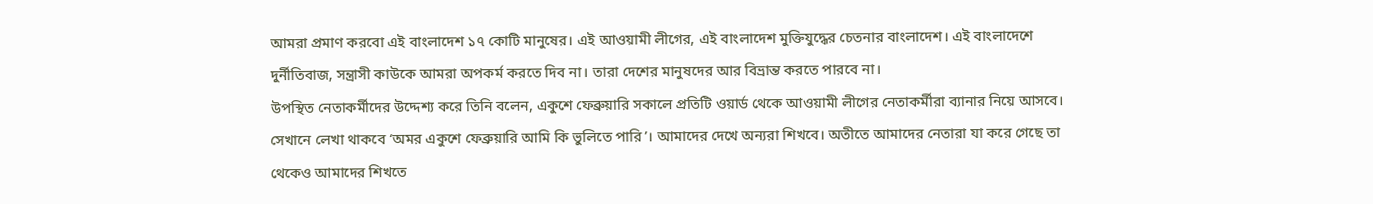আমরা প্রমাণ করবো এই বাংলাদেশ ১৭ কোটি মানুষের। এই আওয়ামী লীগের, এই বাংলাদেশ মুক্তিযুদ্ধের চেতনার বাংলাদেশ। এই বাংলাদেশে দুর্নীতিবাজ, সন্ত্রাসী কাউকে আমরা অপকর্ম করতে দিব না। তারা দেশের মানুষদের আর বিভ্রান্ত করতে পারবে না।
উপস্থিত নেতাকর্মীদের উদ্দেশ্য করে তিনি বলেন, একুশে ফেব্রুয়ারি সকালে প্রতিটি ওয়ার্ড থেকে আওয়ামী লীগের নেতাকর্মীরা ব্যানার নিয়ে আসবে। সেখানে লেখা থাকবে ‘অমর একুশে ফেব্রুয়ারি আমি কি ভুলিতে পারি’। আমাদের দেখে অন্যরা শিখবে। অতীতে আমাদের নেতারা যা করে গেছে তা থেকেও আমাদের শিখতে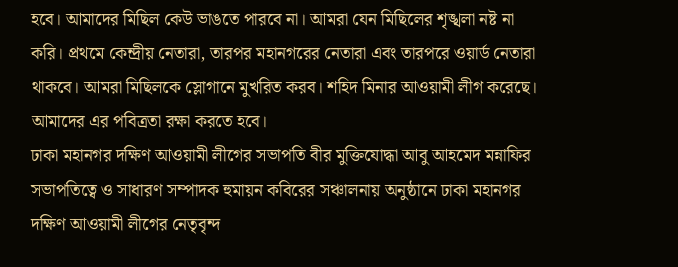হবে। আমাদের মিছিল কেউ ভাঙতে পারবে না। আমরা যেন মিছিলের শৃঙ্খলা নষ্ট না করি। প্রথমে কেন্দ্রীয় নেতারা, তারপর মহানগরের নেতারা এবং তারপরে ওয়ার্ড নেতারা থাকবে। আমরা মিছিলকে স্লোগানে মুখরিত করব। শহিদ মিনার আওয়ামী লীগ করেছে। আমাদের এর পবিত্রতা রক্ষা করতে হবে।
ঢাকা মহানগর দক্ষিণ আওয়ামী লীগের সভাপতি বীর মুক্তিযোদ্ধা আবু আহমেদ মন্নাফির সভাপতিত্বে ও সাধারণ সম্পাদক হুমায়ন কবিরের সঞ্চালনায় অনুষ্ঠানে ঢাকা মহানগর দক্ষিণ আওয়ামী লীগের নেতৃবৃন্দ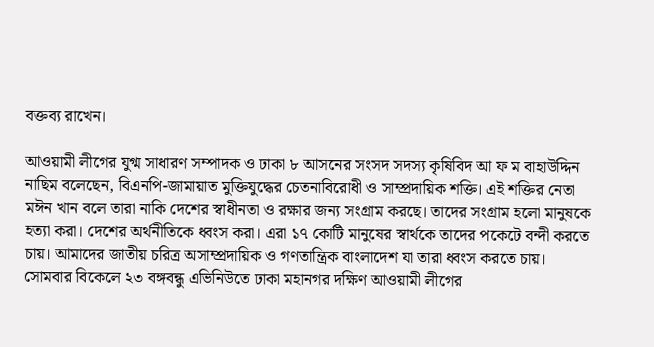বক্তব্য রাখেন।

আওয়ামী লীগের যুগ্ম সাধারণ সম্পাদক ও ঢাকা ৮ আসনের সংসদ সদস্য কৃষিবিদ আ ফ ম বাহাউদ্দিন নাছিম বলেছেন, বিএনপি-জামায়াত মুক্তিযুদ্ধের চেতনাবিরোধী ও সাম্প্রদায়িক শক্তি। এই শক্তির নেতা মঈন খান বলে তারা নাকি দেশের স্বাধীনতা ও রক্ষার জন্য সংগ্রাম করছে। তাদের সংগ্রাম হলো মানুষকে হত্যা করা। দেশের অর্থনীতিকে ধ্বংস করা। এরা ১৭ কোটি মানুষের স্বার্থকে তাদের পকেটে বন্দী করতে চায়। আমাদের জাতীয় চরিত্র অসাম্প্রদায়িক ও গণতান্ত্রিক বাংলাদেশ যা তারা ধ্বংস করতে চায়।
সোমবার বিকেলে ২৩ বঙ্গবন্ধু এভিনিউতে ঢাকা মহানগর দক্ষিণ আওয়ামী লীগের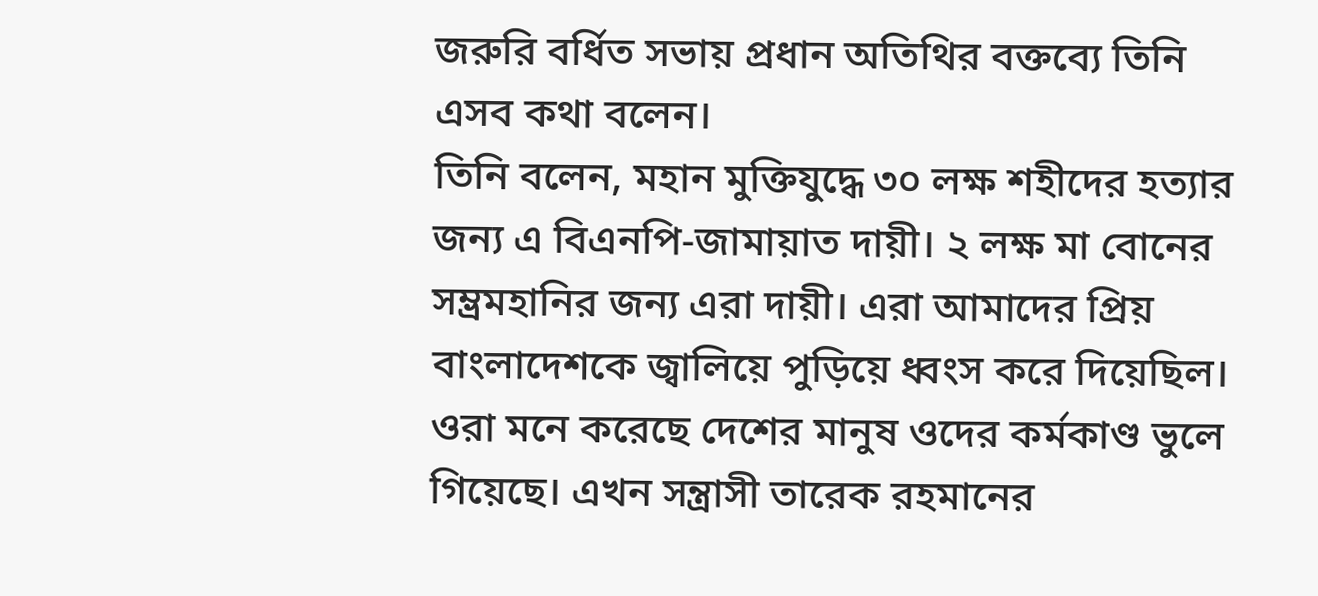জরুরি বর্ধিত সভায় প্রধান অতিথির বক্তব্যে তিনি এসব কথা বলেন।
তিনি বলেন, মহান মুক্তিযুদ্ধে ৩০ লক্ষ শহীদের হত্যার জন্য এ বিএনপি-জামায়াত দায়ী। ২ লক্ষ মা বোনের সম্ভ্রমহানির জন্য এরা দায়ী। এরা আমাদের প্রিয় বাংলাদেশকে জ্বালিয়ে পুড়িয়ে ধ্বংস করে দিয়েছিল। ওরা মনে করেছে দেশের মানুষ ওদের কর্মকাণ্ড ভুলে গিয়েছে। এখন সন্ত্রাসী তারেক রহমানের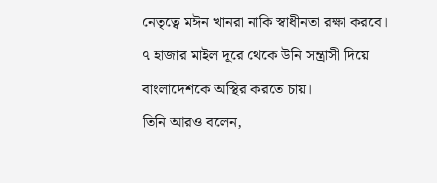নেতৃত্বে মঈন খানরা নাকি স্বাধীনতা রক্ষা করবে। ৭ হাজার মাইল দূরে থেকে উনি সন্ত্রাসী দিয়ে বাংলাদেশকে অস্থির করতে চায়।
তিনি আরও বলেন,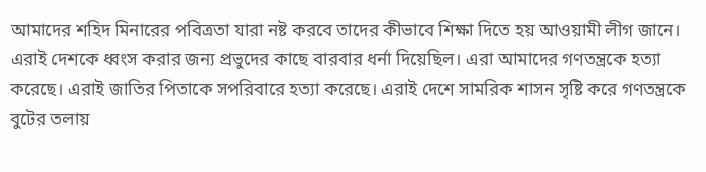আমাদের শহিদ মিনারের পবিত্রতা যারা নষ্ট করবে তাদের কীভাবে শিক্ষা দিতে হয় আওয়ামী লীগ জানে। এরাই দেশকে ধ্বংস করার জন্য প্রভুদের কাছে বারবার ধর্না দিয়েছিল। এরা আমাদের গণতন্ত্রকে হত্যা করেছে। এরাই জাতির পিতাকে সপরিবারে হত্যা করেছে। এরাই দেশে সামরিক শাসন সৃষ্টি করে গণতন্ত্রকে বুটের তলায়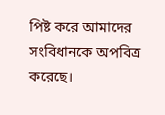পিষ্ট করে আমাদের সংবিধানকে অপবিত্র করেছে।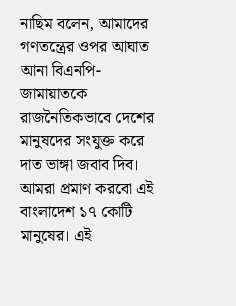নাছিম বলেন, আমাদের গণতন্ত্রের ওপর আঘাত আনা বিএনপি-জামায়াতকে রাজনৈতিকভাবে দেশের মানুষদের সংযুক্ত করে দাত ভাঙ্গা জবাব দিব। আমরা প্রমাণ করবো এই বাংলাদেশ ১৭ কোটি মানুষের। এই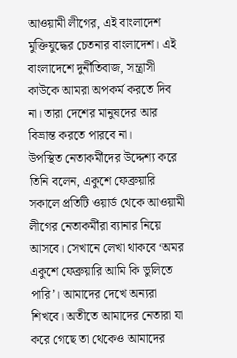আওয়ামী লীগের, এই বাংলাদেশ মুক্তিযুদ্ধের চেতনার বাংলাদেশ। এই বাংলাদেশে দুর্নীতিবাজ, সন্ত্রাসী কাউকে আমরা অপকর্ম করতে দিব না। তারা দেশের মানুষদের আর বিভ্রান্ত করতে পারবে না।
উপস্থিত নেতাকর্মীদের উদ্দেশ্য করে তিনি বলেন, একুশে ফেব্রুয়ারি সকালে প্রতিটি ওয়ার্ড থেকে আওয়ামী লীগের নেতাকর্মীরা ব্যানার নিয়ে আসবে। সেখানে লেখা থাকবে ‘অমর একুশে ফেব্রুয়ারি আমি কি ভুলিতে পারি’। আমাদের দেখে অন্যরা শিখবে। অতীতে আমাদের নেতারা যা করে গেছে তা থেকেও আমাদের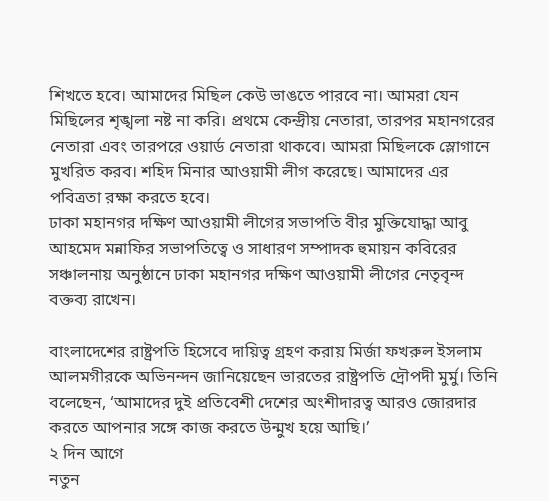শিখতে হবে। আমাদের মিছিল কেউ ভাঙতে পারবে না। আমরা যেন মিছিলের শৃঙ্খলা নষ্ট না করি। প্রথমে কেন্দ্রীয় নেতারা, তারপর মহানগরের নেতারা এবং তারপরে ওয়ার্ড নেতারা থাকবে। আমরা মিছিলকে স্লোগানে মুখরিত করব। শহিদ মিনার আওয়ামী লীগ করেছে। আমাদের এর পবিত্রতা রক্ষা করতে হবে।
ঢাকা মহানগর দক্ষিণ আওয়ামী লীগের সভাপতি বীর মুক্তিযোদ্ধা আবু আহমেদ মন্নাফির সভাপতিত্বে ও সাধারণ সম্পাদক হুমায়ন কবিরের সঞ্চালনায় অনুষ্ঠানে ঢাকা মহানগর দক্ষিণ আওয়ামী লীগের নেতৃবৃন্দ বক্তব্য রাখেন।

বাংলাদেশের রাষ্ট্রপতি হিসেবে দায়িত্ব গ্রহণ করায় মির্জা ফখরুল ইসলাম আলমগীরকে অভিনন্দন জানিয়েছেন ভারতের রাষ্ট্রপতি দ্রৌপদী মুর্মু। তিনি বলেছেন, ‘আমাদের দুই প্রতিবেশী দেশের অংশীদারত্ব আরও জোরদার করতে আপনার সঙ্গে কাজ করতে উন্মুখ হয়ে আছি।’
২ দিন আগে
নতুন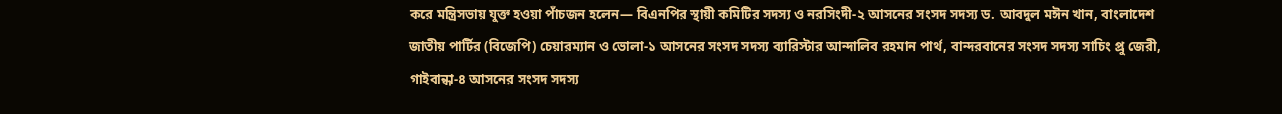করে মন্ত্রিসভায় যুক্ত হওয়া পাঁচজন হলেন— বিএনপির স্থায়ী কমিটির সদস্য ও নরসিংদী-২ আসনের সংসদ সদস্য ড. আবদুল মঈন খান, বাংলাদেশ জাতীয় পার্টির (বিজেপি) চেয়ারম্যান ও ভোলা-১ আসনের সংসদ সদস্য ব্যারিস্টার আন্দালিব রহমান পার্থ, বান্দরবানের সংসদ সদস্য সাচিং প্রু জেরী, গাইবান্ধা-৪ আসনের সংসদ সদস্য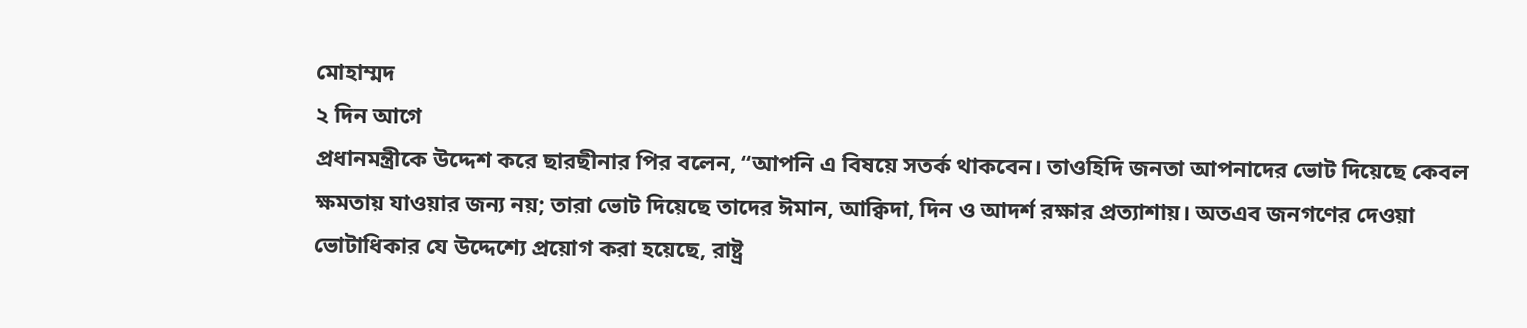মোহাম্মদ
২ দিন আগে
প্রধানমন্ত্রীকে উদ্দেশ করে ছারছীনার পির বলেন, “আপনি এ বিষয়ে সতর্ক থাকবেন। তাওহিদি জনতা আপনাদের ভোট দিয়েছে কেবল ক্ষমতায় যাওয়ার জন্য নয়; তারা ভোট দিয়েছে তাদের ঈমান, আক্বিদা, দিন ও আদর্শ রক্ষার প্রত্যাশায়। অতএব জনগণের দেওয়া ভোটাধিকার যে উদ্দেশ্যে প্রয়োগ করা হয়েছে, রাষ্ট্র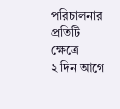পরিচালনার প্রতিটি ক্ষেত্রে
২ দিন আগে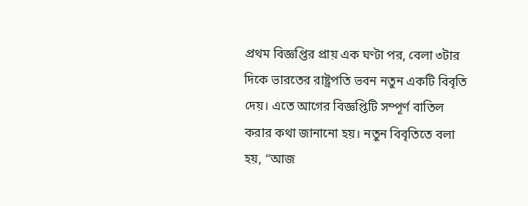প্রথম বিজ্ঞপ্তির প্রায় এক ঘণ্টা পর, বেলা ৩টার দিকে ভারতের রাষ্ট্রপতি ভবন নতুন একটি বিবৃতি দেয়। এতে আগের বিজ্ঞপ্তিটি সম্পূর্ণ বাতিল করার কথা জানানো হয়। নতুন বিবৃতিতে বলা হয়, “আজ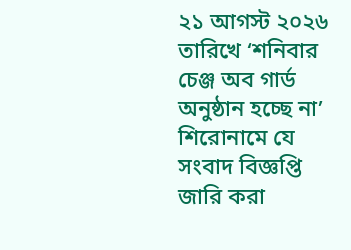২১ আগস্ট ২০২৬ তারিখে ‘শনিবার চেঞ্জ অব গার্ড অনুষ্ঠান হচ্ছে না’ শিরোনামে যে সংবাদ বিজ্ঞপ্তি জারি করা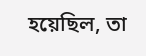হয়েছিল, তা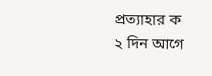প্রত্যাহার ক
২ দিন আগে